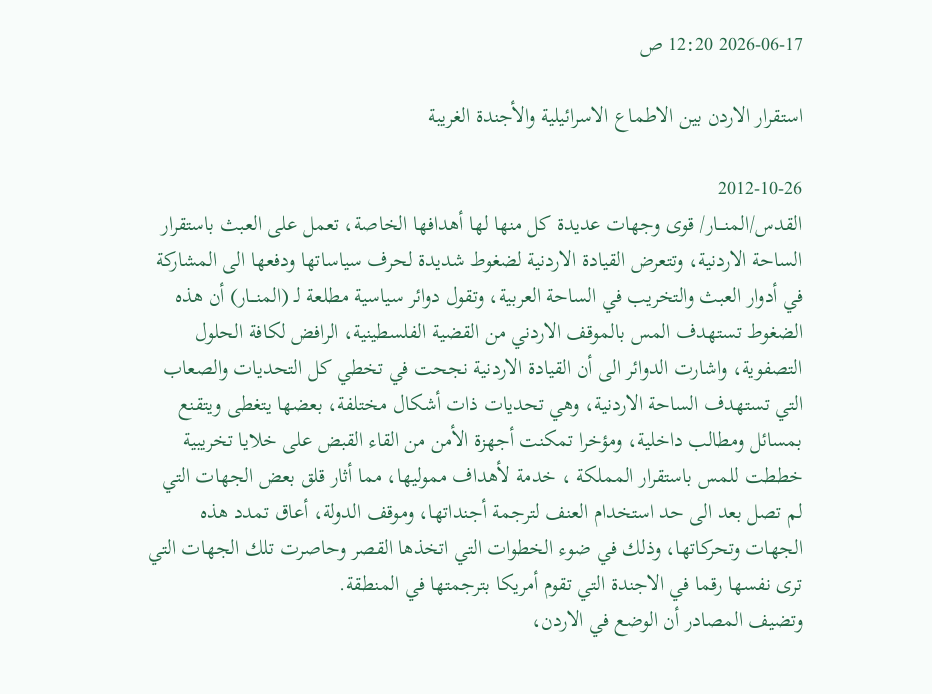2026-06-17 12:20 ص

استقرار الاردن بين الاطماع الاسرائيلية والأجندة الغريبة

2012-10-26
القدس/المنـــار/ قوى وجهات عديدة كل منها لها أهدافها الخاصة، تعمل على العبث باستقرار الساحة الاردنية، وتتعرض القيادة الاردنية لضغوط شديدة لحرف سياساتها ودفعها الى المشاركة في أدوار العبث والتخريب في الساحة العربية، وتقول دوائر سياسية مطلعة لـ (المنـــار) أن هذه الضغوط تستهدف المس بالموقف الاردني من القضية الفلسطينية، الرافض لكافة الحلول التصفوية، واشارت الدوائر الى أن القيادة الاردنية نجحت في تخطي كل التحديات والصعاب التي تستهدف الساحة الاردنية، وهي تحديات ذات أشكال مختلفة، بعضها يتغطى ويتقنع بمسائل ومطالب داخلية، ومؤخرا تمكنت أجهزة الأمن من القاء القبض على خلايا تخريبية خططت للمس باستقرار المملكة ، خدمة لأهداف مموليها، مما أثار قلق بعض الجهات التي لم تصل بعد الى حد استخدام العنف لترجمة أجنداتها، وموقف الدولة، أعاق تمدد هذه الجهات وتحركاتها، وذلك في ضوء الخطوات التي اتخذها القصر وحاصرت تلك الجهات التي ترى نفسها رقما في الاجندة التي تقوم أمريكا بترجمتها في المنطقة.
وتضيف المصادر أن الوضع في الاردن،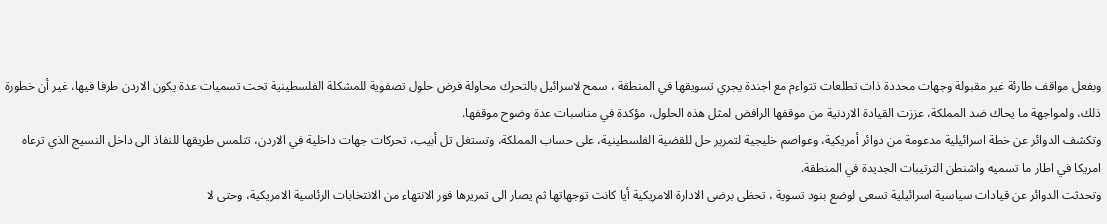وبفعل مواقف طارئة غير مقبولة وجهات محددة ذات تطلعات تتواءم مع اجندة يجري تسويقها في المنطقة ، سمح لاسرائيل بالتحرك محاولة فرض حلول تصفوية للمشكلة الفلسطينية تحت تسميات عدة يكون الاردن طرفا فيها، غير أن خطورة ذلك، ولمواجهة ما يحاك ضد المملكة، عززت القيادة الاردنية من موقفها الرافض لمثل هذه الحلول، مؤكدة في مناسبات عدة وضوح موقفها.
وتكشف الدوائر عن خطة اسرائيلية مدعومة من دوائر أمريكية، وعواصم خليجية لتمرير حل للقضية الفلسطينية، على حساب المملكة، وتستغل تل أبيب، تحركات جهات داخلية في الاردن، تتلمس طريقها للنفاذ الى داخل النسيج الذي ترعاه امريكا في اطار ما تسميه واشنطن الترتيبات الجديدة في المنطقة.
وتحدثت الدوائر عن قيادات سياسية اسرائيلية تسعى لوضع بنود تسوية ، تحظى برضى الادارة الامريكية أيا كانت توجهاتها ثم يصار الى تمريرها فور الانتهاء من الانتخابات الرئاسية الامريكية، وحتى لا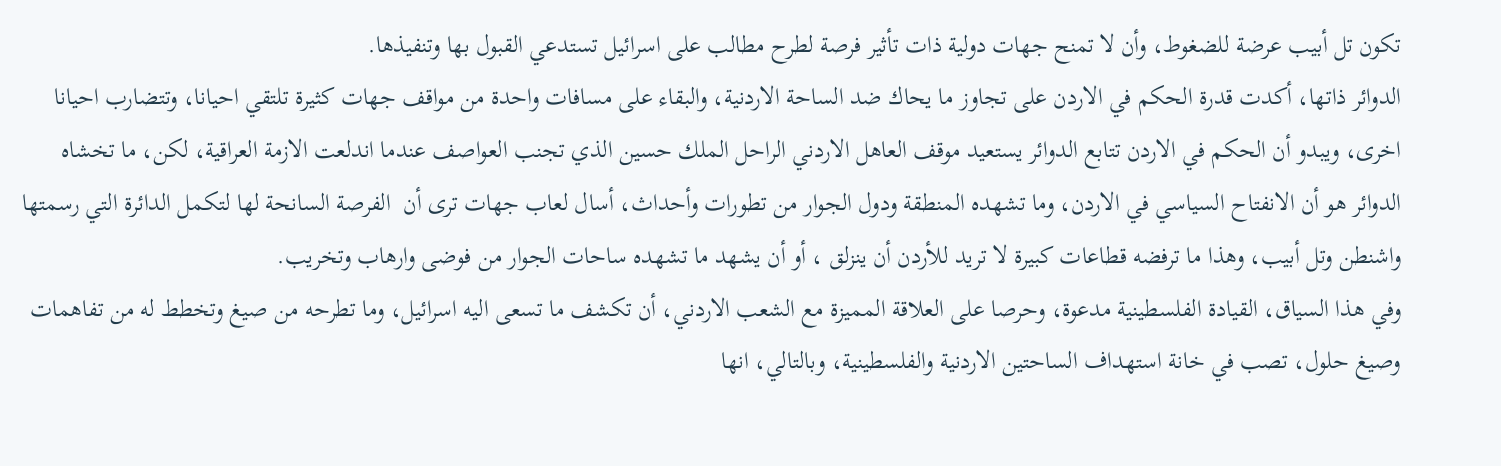تكون تل أبيب عرضة للضغوط، وأن لا تمنح جهات دولية ذات تأثير فرصة لطرح مطالب على اسرائيل تستدعي القبول بها وتنفيذها.
الدوائر ذاتها، أكدت قدرة الحكم في الاردن على تجاوز ما يحاك ضد الساحة الاردنية، والبقاء على مسافات واحدة من مواقف جهات كثيرة تلتقي احيانا، وتتضارب احيانا اخرى، ويبدو أن الحكم في الاردن تتابع الدوائر يستعيد موقف العاهل الاردني الراحل الملك حسين الذي تجنب العواصف عندما اندلعت الازمة العراقية، لكن، ما تخشاه الدوائر هو أن الانفتاح السياسي في الاردن، وما تشهده المنطقة ودول الجوار من تطورات وأحداث، أسال لعاب جهات ترى أن  الفرصة السانحة لها لتكمل الدائرة التي رسمتها واشنطن وتل أبيب، وهذا ما ترفضه قطاعات كبيرة لا تريد للأردن أن ينزلق ، أو أن يشهد ما تشهده ساحات الجوار من فوضى وارهاب وتخريب.
وفي هذا السياق، القيادة الفلسطينية مدعوة، وحرصا على العلاقة المميزة مع الشعب الاردني، أن تكشف ما تسعى اليه اسرائيل، وما تطرحه من صيغ وتخطط له من تفاهمات وصيغ حلول، تصب في خانة استهداف الساحتين الاردنية والفلسطينية، وبالتالي، انها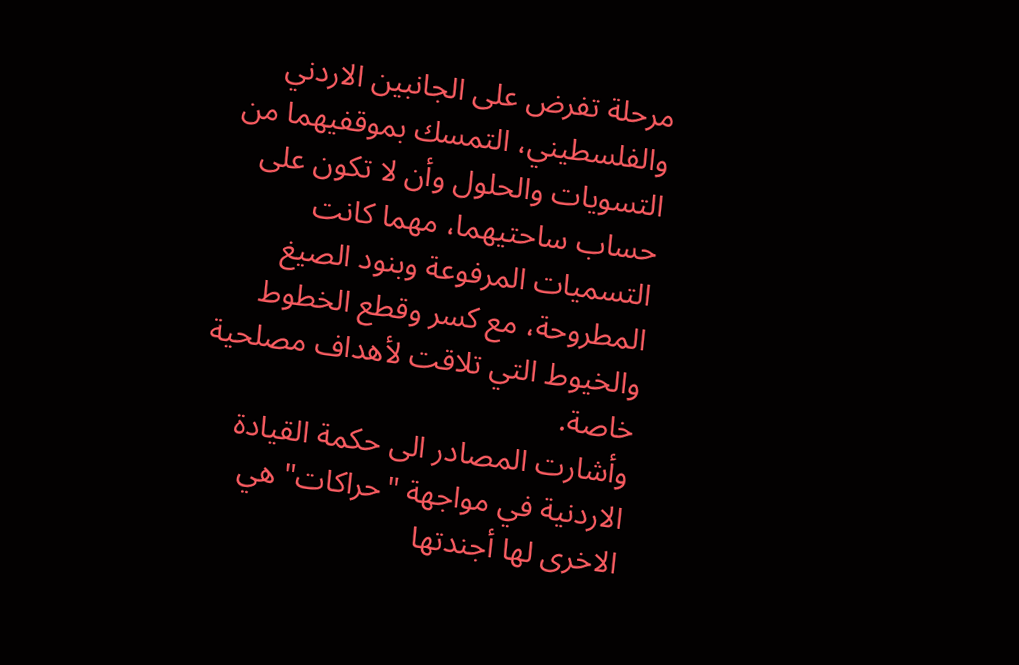مرحلة تفرض على الجانبين الاردني والفلسطيني، التمسك بموقفيهما من التسويات والحلول وأن لا تكون على حساب ساحتيهما، مهما كانت التسميات المرفوعة وبنود الصيغ المطروحة، مع كسر وقطع الخطوط والخيوط التي تلاقت لأهداف مصلحية خاصة.
وأشارت المصادر الى حكمة القيادة الاردنية في مواجهة "حراكات" هي الاخرى لها أجندتها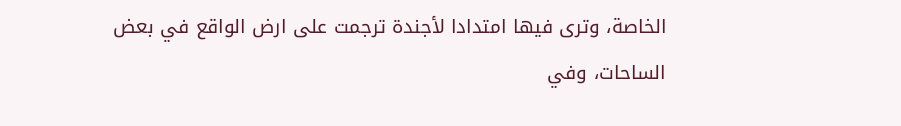الخاصة، وترى فيها امتدادا لأجندة ترجمت على ارض الواقع في بعض الساحات، وفي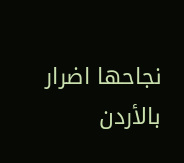نجاحها اضرار بالأردن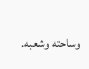وساحته وشعبه.